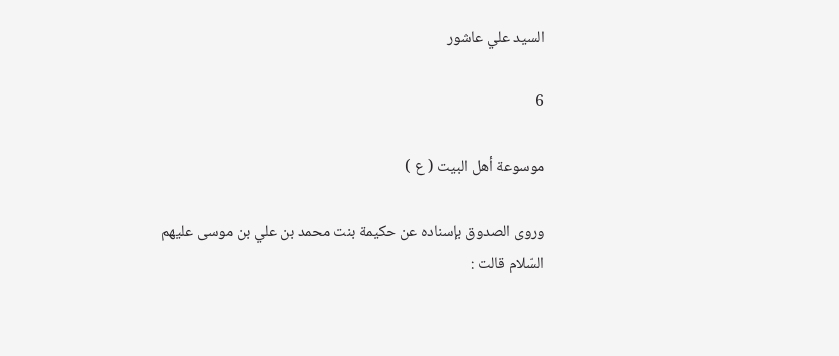السيد علي عاشور

6

موسوعة أهل البيت ( ع )

وروى الصدوق بإسناده عن حكيمة بنت محمد بن علي بن موسى عليهم السّلام قالت :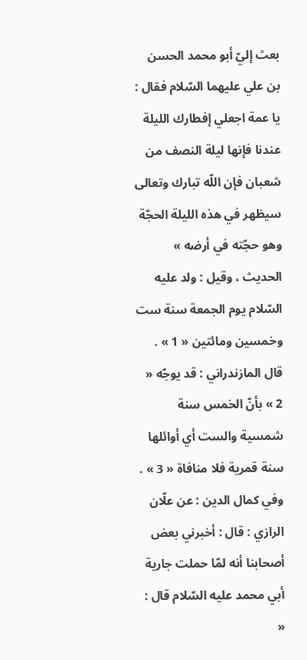بعث إليّ أبو محمد الحسن بن علي عليهما السّلام فقال : يا عمة اجعلي إفطارك الليلة عندنا فإنها ليلة النصف من شعبان فإن اللّه تبارك وتعالى سيظهر في هذه الليلة الحجّة وهو حجّته في أرضه » الحديث ، وقيل : ولد عليه السّلام يوم الجمعة سنة ست وخمسين ومائتين « 1 » . قال المازندراني : قد يوجّه « 2 » بأنّ الخمس سنة شمسية والست أي أوائلها سنة قمرية فلا منافاة « 3 » . وفي كمال الدين : عن علّان الرازي : قال : أخبرني بعض أصحابنا أنه لمّا حملت جارية أبي محمد عليه السّلام قال : «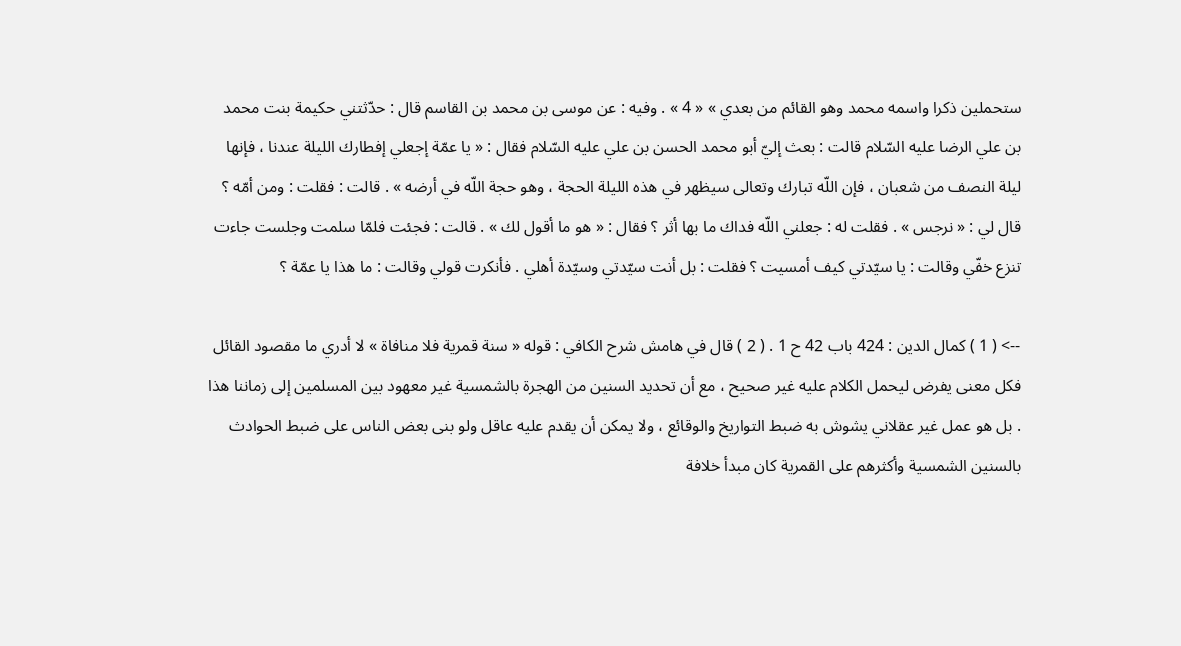ستحملين ذكرا واسمه محمد وهو القائم من بعدي » « 4 » . وفيه : عن موسى بن محمد بن القاسم قال : حدّثتني حكيمة بنت محمد بن علي الرضا عليه السّلام قالت : بعث إليّ أبو محمد الحسن بن علي عليه السّلام فقال : « يا عمّة إجعلي إفطارك الليلة عندنا ، فإنها ليلة النصف من شعبان ، فإن اللّه تبارك وتعالى سيظهر في هذه الليلة الحجة ، وهو حجة اللّه في أرضه » . قالت : فقلت : ومن أمّه ؟ قال لي : « نرجس » . فقلت له : جعلني اللّه فداك ما بها أثر ؟ فقال : « هو ما أقول لك » . قالت : فجئت فلمّا سلمت وجلست جاءت تنزع خفّي وقالت : يا سيّدتي كيف أمسيت ؟ فقلت : بل أنت سيّدتي وسيّدة أهلي . فأنكرت قولي وقالت : ما هذا يا عمّة ؟

--> ( 1 ) كمال الدين : 424 باب 42 ح 1 . ( 2 ) قال في هامش شرح الكافي : قوله « سنة قمرية فلا منافاة » لا أدري ما مقصود القائل فكل معنى يفرض ليحمل الكلام عليه غير صحيح ، مع أن تحديد السنين من الهجرة بالشمسية غير معهود بين المسلمين إلى زماننا هذا . بل هو عمل غير عقلاني يشوش به ضبط التواريخ والوقائع ، ولا يمكن أن يقدم عليه عاقل ولو بنى بعض الناس على ضبط الحوادث بالسنين الشمسية وأكثرهم على القمرية كان مبدأ خلافة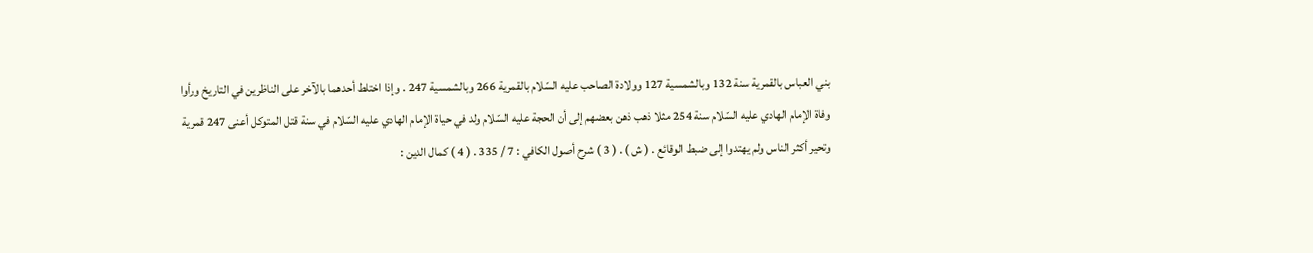بني العباس بالقمرية سنة 132 وبالشمسية 127 وولادة الصاحب عليه السّلام بالقمرية 266 وبالشمسية 247 . وإذا اختلط أحدهما بالآخر على الناظرين في التاريخ ورأوا وفاة الإمام الهادي عليه السّلام سنة 254 مثلا ذهب ذهن بعضهم إلى أن الحجة عليه السّلام ولد في حياة الإمام الهادي عليه السّلام في سنة قتل المتوكل أعنى 247 قمرية وتحير أكثر الناس ولم يهتدوا إلى ضبط الوقائع . ( ش ) . ( 3 ) شرح أصول الكافي : 7 / 335 . ( 4 ) كمال الدين :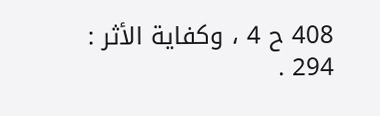408 ح 4 ، وكفاية الأثر : 294 .